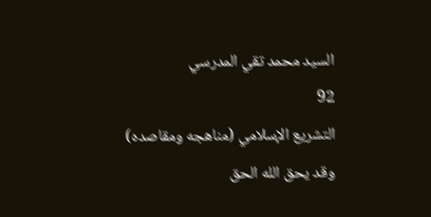السيد محمد تقي المدرسي
92
التشريع الإسلامي (مناهجه ومقاصده)
وقد يحق الله الحق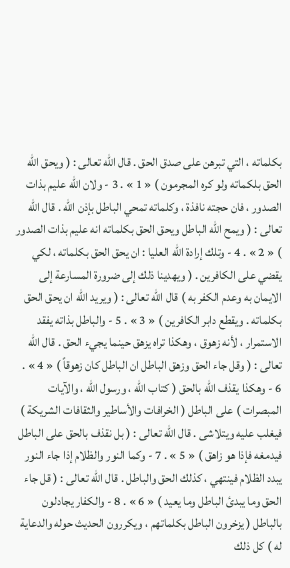بكلماته ، التي تبرهن على صدق الحق . قال الله تعالى : ( ويحق الله الحق بلكماته ولو كره المجرمون ) « 1 » . 3 - ولان الله عليم بذات الصدور ، فان حجته نافذة ، وكلماته تمحي الباطل بإذن الله . قال الله تعالى : ( ويمح الله الباطل ويحق الحق بكلماته انه عليم بذات الصدور ) « 2 » . 4 - وتلك إرادة الله العليا : ان يحق الحق بكلماته ، لكي يقضي على الكافرين . ( ويهدينا ذلك إلى ضرورة المسارعة إلى الايمان به وعدم الكفر به ) قال الله تعالى : ( ويريد الله ان يحق الحق بكلماته . ويقطع دابر الكافرين ) « 3 » . 5 - والباطل بذاته يفقد الاستمرار ، لأنه زهوق ، وهكذا تراه يزهق حينما يجيء الحق . قال الله تعالى : ( وقل جاء الحق وزهق الباطل ان الباطل كان زهوقاً ) « 4 » . 6 - وهكذا يقذف الله بالحق ( كتاب الله ، ورسول الله ، والآيات المبصرات ) على الباطل ( الخرافات والأساطير والثقافات الشريكة ) فيغلب عليه ويتلاشى . قال الله تعالى : ( بل نقذف بالحق على الباطل فيدمغه فإذا هو زاهق ) « 5 » . 7 - وكما النور والظلام إذا جاء النور يبدد الظلام فينتهي ، كذلك الحق والباطل . قال الله تعالى : ( قل جاء الحق وما يبدئ الباطل وما يعيد ) « 6 » . 8 - والكفار يجادلون بالباطل ( يزخرون الباطل بكلماتهم ، ويكررون الحديث حوله والدعاية له ) كل ذلك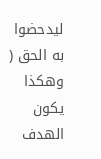ليدحضوا به الحق ( وهكذا يكون الهدف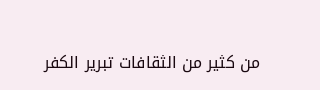من كثير من الثقافات تبرير الكفر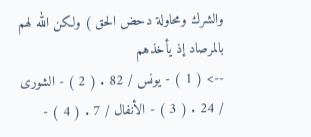والشرك ومحاولة دحض الحق ) ولكن الله لهم بالمرصاد إذ يأخذهم
--> ( 1 ) - يونس / 82 . ( 2 ) - الشورى / 24 . ( 3 ) - الأنفال / 7 . ( 4 ) -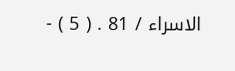الاسراء / 81 . ( 5 ) -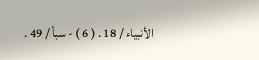الأنبياء / 18 . ( 6 ) - سبأ / 49 .